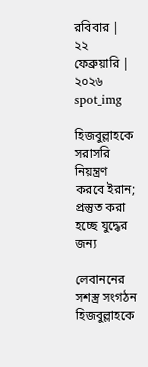রবিবার | ২২ ফেব্রুয়ারি | ২০২৬
spot_img

হিজবুল্লাহকে সরাসরি নিয়ন্ত্রণ করবে ইরান; প্রস্তুত করা হচ্ছে যুদ্ধের জন্য

লেবাননের সশস্ত্র সংগঠন হিজবুল্লাহকে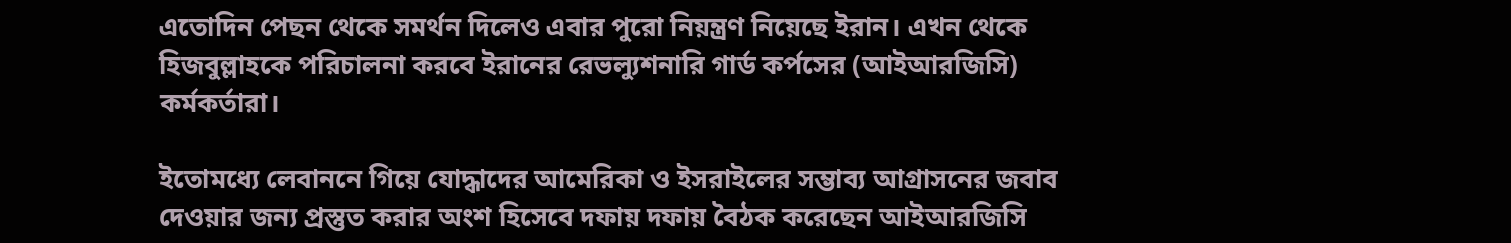এতোদিন পেছন থেকে সমর্থন দিলেও এবার পুরো নিয়ন্ত্রণ নিয়েছে ইরান। এখন থেকে হিজবুল্লাহকে পরিচালনা করবে ইরানের রেভল্যুশনারি গার্ড কর্পসের (আইআরজিসি) কর্মকর্তারা।

ইতোমধ্যে লেবাননে গিয়ে যোদ্ধাদের আমেরিকা ও ইসরাইলের সম্ভাব্য আগ্রাসনের জবাব দেওয়ার জন্য প্রস্তুত করার অংশ হিসেবে দফায় দফায় বৈঠক করেছেন আইআরজিসি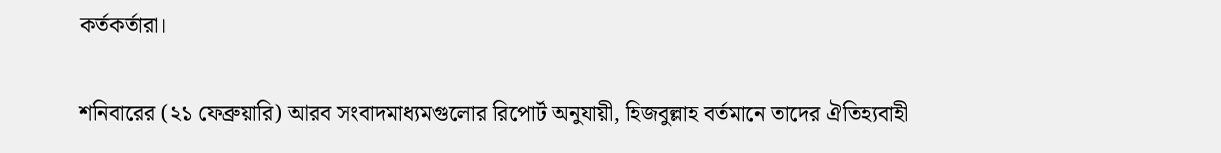কর্তকর্তারা।

শনিবারের (২১ ফেব্রুয়ারি) আরব সংবাদমাধ্যমগুলোর রিপোর্ট অনুযায়ী, হিজবুল্লাহ বর্তমানে তাদের ঐতিহ্যবাহী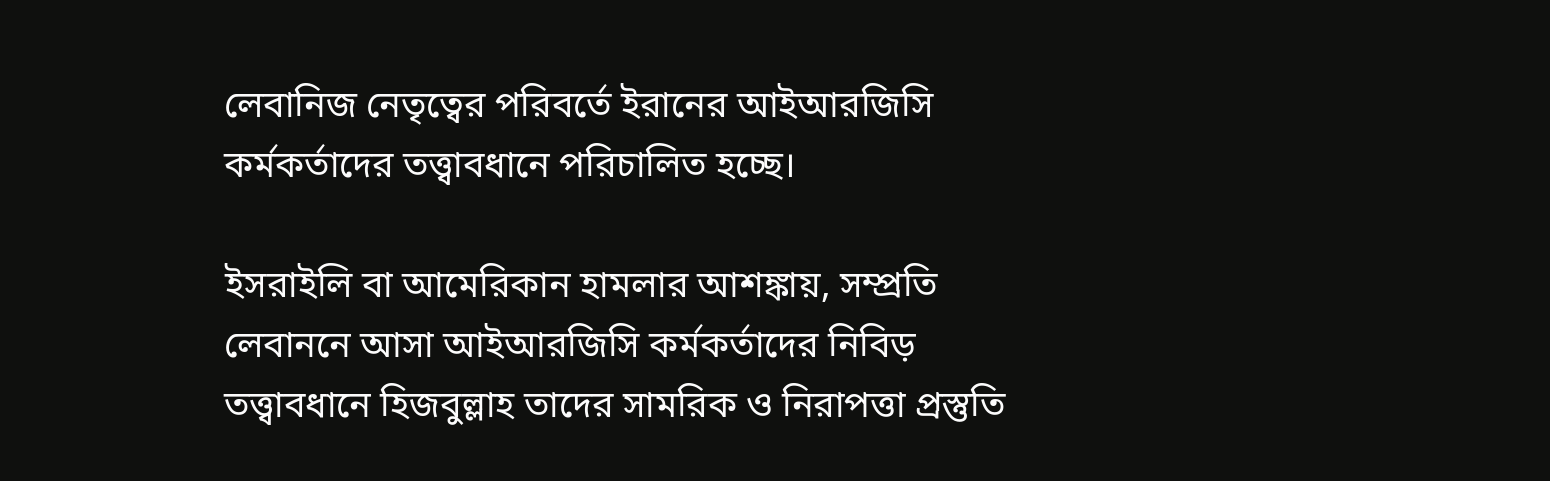লেবানিজ নেতৃত্বের পরিবর্তে ইরানের আইআরজিসি কর্মকর্তাদের তত্ত্বাবধানে পরিচালিত হচ্ছে।

ইসরাইলি বা আমেরিকান হামলার আশঙ্কায়, সম্প্রতি লেবাননে আসা আইআরজিসি কর্মকর্তাদের নিবিড় তত্ত্বাবধানে হিজবুল্লাহ তাদের সামরিক ও নিরাপত্তা প্রস্তুতি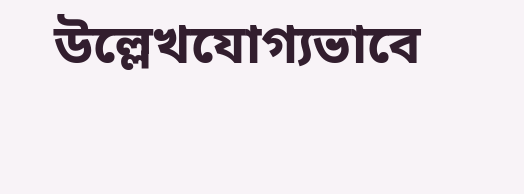উল্লেখযোগ্যভাবে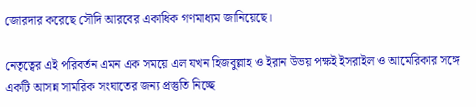জোরদার করেছে সৌদি আরবের একাধিক গণমাধ্যম জানিয়েছে।

নেতৃত্বের এই পরিবর্তন এমন এক সময়ে এল যখন হিজবুল্লাহ ও ইরান উভয় পক্ষই ইসরাইল ও আমেরিকার সঙ্গে একটি আসন্ন সামরিক সংঘাতের জন্য প্রস্তুতি নিচ্ছে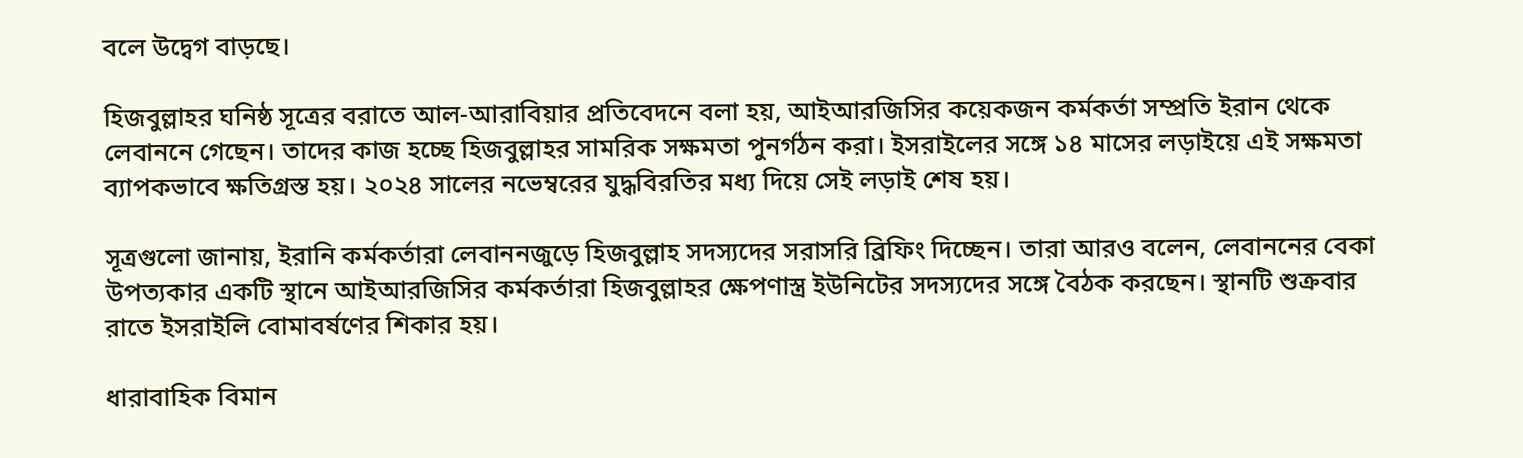বলে উদ্বেগ বাড়ছে।

হিজবুল্লাহর ঘনিষ্ঠ সূত্রের বরাতে আল-আরাবিয়ার প্রতিবেদনে বলা হয়, আইআরজিসির কয়েকজন কর্মকর্তা সম্প্রতি ইরান থেকে লেবাননে গেছেন। তাদের কাজ হচ্ছে হিজবুল্লাহর সামরিক সক্ষমতা পুনর্গঠন করা। ইসরাইলের সঙ্গে ১৪ মাসের লড়াইয়ে এই সক্ষমতা ব্যাপকভাবে ক্ষতিগ্রস্ত হয়। ২০২৪ সালের নভেম্বরের যুদ্ধবিরতির মধ্য দিয়ে সেই লড়াই শেষ হয়।

সূত্রগুলো জানায়, ইরানি কর্মকর্তারা লেবাননজুড়ে হিজবুল্লাহ সদস্যদের সরাসরি ব্রিফিং দিচ্ছেন। তারা আরও বলেন, লেবাননের বেকা উপত্যকার একটি স্থানে আইআরজিসির কর্মকর্তারা হিজবুল্লাহর ক্ষেপণাস্ত্র ইউনিটের সদস্যদের সঙ্গে বৈঠক করছেন। স্থানটি শুক্রবার রাতে ইসরাইলি বোমাবর্ষণের শিকার হয়।

ধারাবাহিক বিমান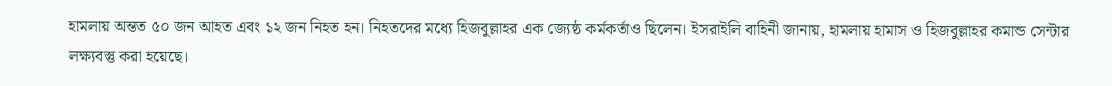হামলায় অন্তত ৫০ জন আহত এবং ১২ জন নিহত হন। নিহতদের মধ্যে হিজবুল্লাহর এক জ্যেষ্ঠ কর্মকর্তাও ছিলেন। ইসরাইলি বাহিনী জানায়, হামলায় হামাস ও হিজবুল্লাহর কমান্ড সেন্টার লক্ষ্যবস্তু করা হয়েছে।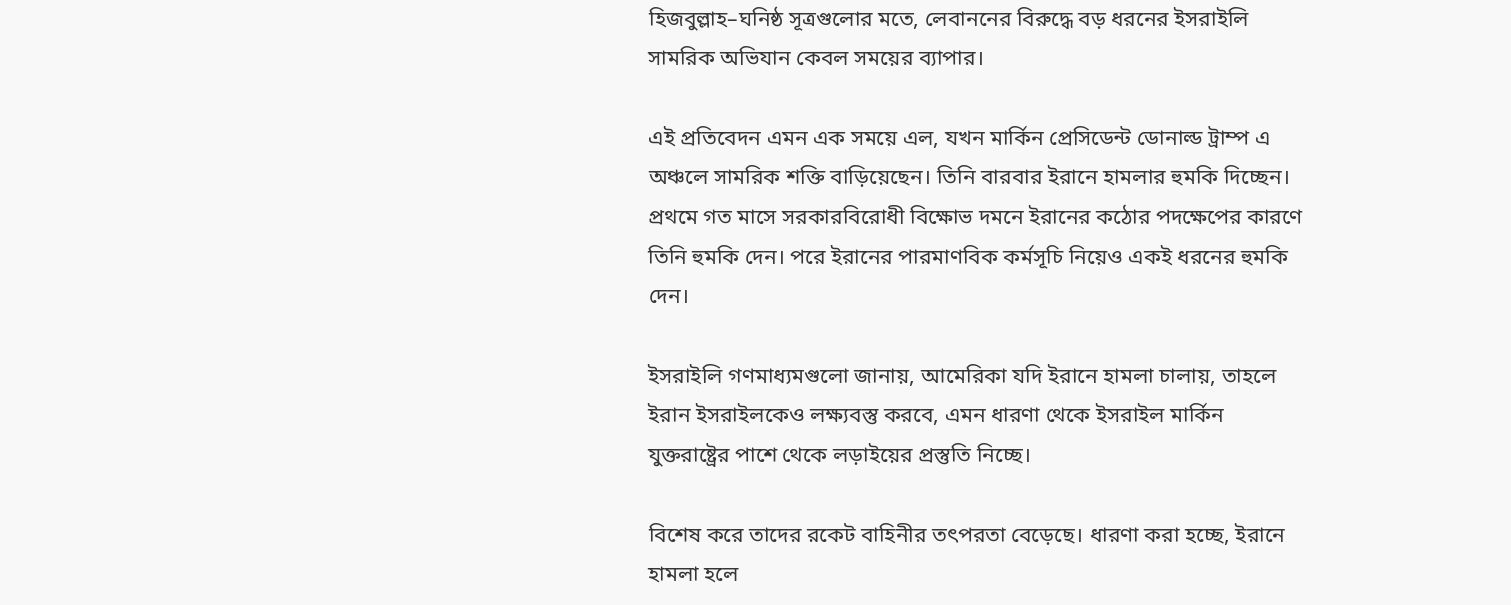হিজবুল্লাহ–ঘনিষ্ঠ সূত্রগুলোর মতে, লেবাননের বিরুদ্ধে বড় ধরনের ইসরাইলি সামরিক অভিযান কেবল সময়ের ব্যাপার।

এই প্রতিবেদন এমন এক সময়ে এল, যখন মার্কিন প্রেসিডেন্ট ডোনাল্ড ট্রাম্প এ অঞ্চলে সামরিক শক্তি বাড়িয়েছেন। তিনি বারবার ইরানে হামলার হুমকি দিচ্ছেন। প্রথমে গত মাসে সরকারবিরোধী বিক্ষোভ দমনে ইরানের কঠোর পদক্ষেপের কারণে তিনি হুমকি দেন। পরে ইরানের পারমাণবিক কর্মসূচি নিয়েও একই ধরনের হুমকি দেন।

ইসরাইলি গণমাধ্যমগুলো জানায়, আমেরিকা যদি ইরানে হামলা চালায়, তাহলে ইরান ইসরাইলকেও লক্ষ্যবস্তু করবে, এমন ধারণা থেকে ইসরাইল মার্কিন যুক্তরাষ্ট্রের পাশে থেকে লড়াইয়ের প্রস্তুতি নিচ্ছে।

বিশেষ করে তাদের রকেট বাহিনীর তৎপরতা বেড়েছে। ধারণা করা হচ্ছে, ইরানে হামলা হলে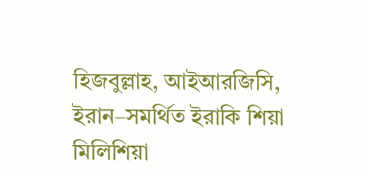হিজবুল্লাহ, আইআরজিসি, ইরান–সমর্থিত ইরাকি শিয়া মিলিশিয়া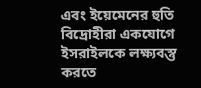এবং ইয়েমেনের হুতি বিদ্রোহীরা একযোগে ইসরাইলকে লক্ষ্যবস্তু করতে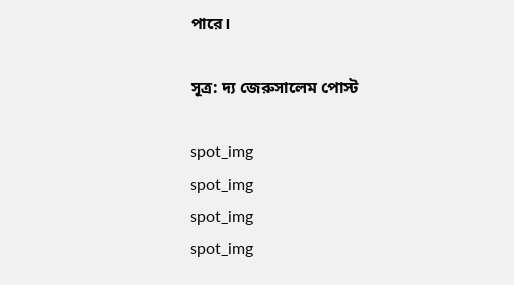পারে।

সূত্র: দ্য জেরুসালেম পোস্ট

spot_img
spot_img
spot_img
spot_img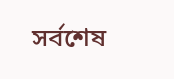সর্বশেষ